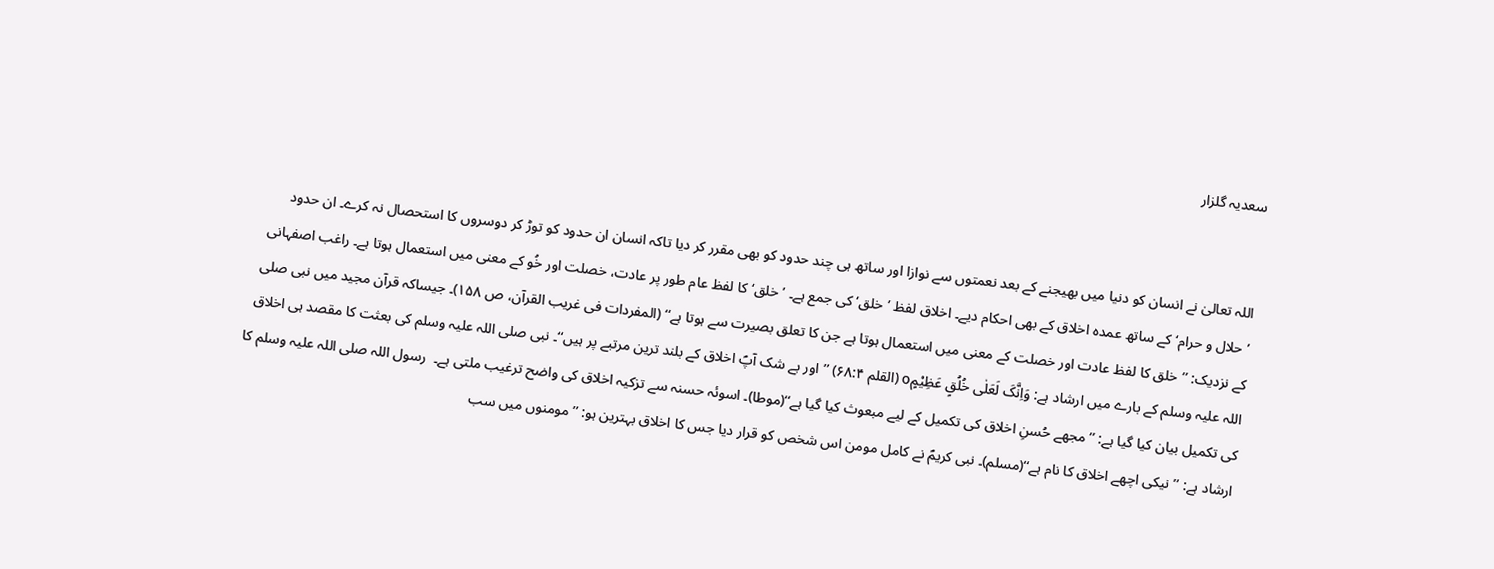سعدیہ گلزار


اللہ تعالیٰ نے انسان کو دنیا میں بھیجنے کے بعد نعمتوں سے نوازا اور ساتھ ہی چند حدود کو بھی مقرر کر دیا تاکہ انسان ان حدود کو توڑ کر دوسروں کا استحصال نہ کرے۔ ان حدود ’حلال و حرام‘ کے ساتھ عمدہ اخلاق کے بھی احکام دیے۔ اخلاق لفظ ’خلق‘ کی جمع ہے۔ ’خلق‘ کا لفظ عام طور پر عادت، خصلت اور خُو کے معنی میں استعمال ہوتا ہے۔ راغب اصفہانی کے نزدیک: ’’خلق کا لفظ عادت اور خصلت کے معنی میں استعمال ہوتا ہے جن کا تعلق بصیرت سے ہوتا ہے‘‘ (المفردات فی غریب القرآن، ص ۱۵۸)۔ جیساکہ قرآن مجید میں نبی صلی اللہ علیہ وسلم کے بارے میں ارشاد ہے: وَاِنَّکَ لَعَلٰی خُلُقٍ عَظِیْمٍo (القلم ۶۸:۴) ’’اور بے شک آپؐ اخلاق کے بلند ترین مرتبے پر ہیں‘‘۔ نبی صلی اللہ علیہ وسلم کی بعثت کا مقصد ہی اخلاق کی تکمیل بیان کیا گیا ہے: ’’مجھے حُسنِ اخلاق کی تکمیل کے لیے مبعوث کیا گیا ہے‘‘(موطا)۔ اسوئہ حسنہ سے تزکیہ اخلاق کی واضح ترغیب ملتی ہے۔  رسول اللہ صلی اللہ علیہ وسلم کا ارشاد ہے: ’’نیکی اچھے اخلاق کا نام ہے‘‘(مسلم)۔ نبی کریمؐ نے کامل مومن اس شخص کو قرار دیا جس کا اخلاق بہترین ہو: ’’مومنوں میں سب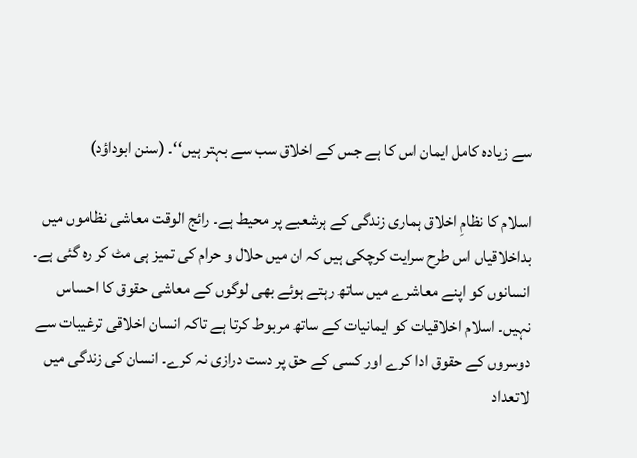سے زیادہ کامل ایمان اس کا ہے جس کے اخلاق سب سے بہتر ہیں‘‘۔ (سنن ابوداؤد)

اسلام کا نظامِ اخلاق ہماری زندگی کے ہرشعبے پر محیط ہے۔ رائج الوقت معاشی نظاموں میں بداخلاقیاں اس طرح سرایت کرچکی ہیں کہ ان میں حلال و حرام کی تمیز ہی مٹ کر رہ گئی ہے۔ انسانوں کو اپنے معاشرے میں ساتھ رہتے ہوئے بھی لوگوں کے معاشی حقوق کا احساس نہیں۔ اسلام اخلاقیات کو ایمانیات کے ساتھ مربوط کرتا ہے تاکہ انسان اخلاقی ترغیبات سے دوسروں کے حقوق ادا کرے اور کسی کے حق پر دست درازی نہ کرے۔ انسان کی زندگی میں لاتعداد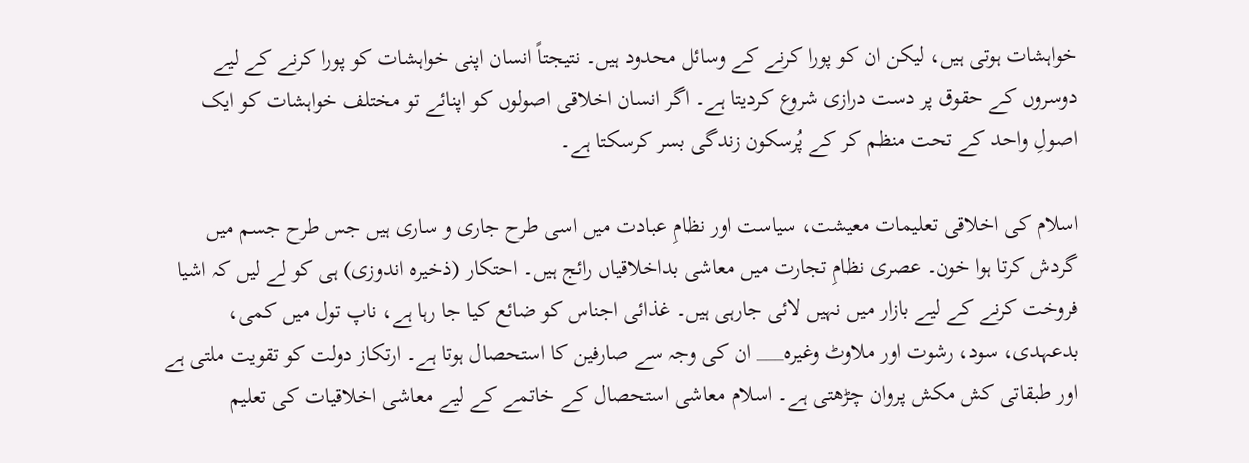خواہشات ہوتی ہیں، لیکن ان کو پورا کرنے کے وسائل محدود ہیں۔ نتیجتاً انسان اپنی خواہشات کو پورا کرنے کے لیے دوسروں کے حقوق پر دست درازی شروع کردیتا ہے۔ اگر انسان اخلاقی اصولوں کو اپنائے تو مختلف خواہشات کو ایک اصولِ واحد کے تحت منظم کر کے پُرسکون زندگی بسر کرسکتا ہے۔

اسلام کی اخلاقی تعلیمات معیشت، سیاست اور نظامِ عبادت میں اسی طرح جاری و ساری ہیں جس طرح جسم میں گردش کرتا ہوا خون۔ عصری نظامِ تجارت میں معاشی بداخلاقیاں رائج ہیں۔ احتکار (ذخیرہ اندوزی) ہی کو لے لیں کہ اشیا فروخت کرنے کے لیے بازار میں نہیں لائی جارہی ہیں۔ غذائی اجناس کو ضائع کیا جا رہا ہے، ناپ تول میں کمی، بدعہدی، سود، رشوت اور ملاوٹ وغیرہ___ ان کی وجہ سے صارفین کا استحصال ہوتا ہے۔ ارتکاز دولت کو تقویت ملتی ہے اور طبقاتی کش مکش پروان چڑھتی ہے۔ اسلام معاشی استحصال کے خاتمے کے لیے معاشی اخلاقیات کی تعلیم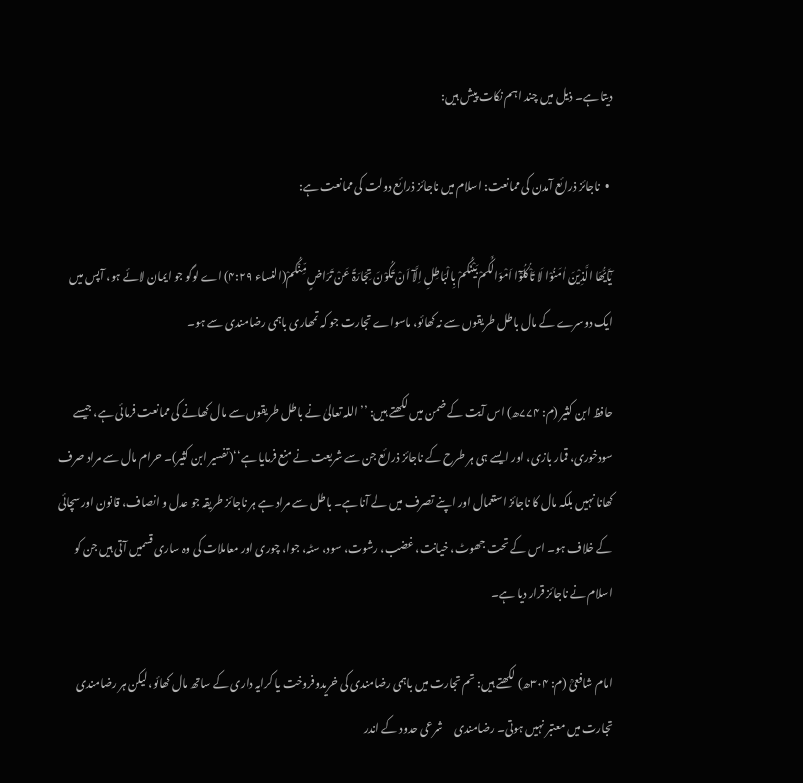دیتا ہے۔ ذیل میں چند اہم نکات پیش ہیں:

  •  ناجائز ذرائع آمدن کی ممانعت: اسلام میں ناجائز ذرائع دولت کی ممانعت ہے:

یٰٓاَیُّھَا الَّذِیْنَ اٰمَنُوْا لَا تَاْکُلُوْٓا اَمْوَالَکُمْ بَیْنَکُمْ بِالْبَاطِلِ اِلَّآ اَنْ تَکُوْنَ تِجَارَۃً عَنْ تَرَاضٍ مِّنْکُمْ(النساء ۴:۲۹) اے لوگو جو ایمان لائے ہو، آپس میں ایک دوسرے کے مال باطل طریقوں سے نہ کھائو، ماسواے تجارت جو کہ تمھاری باہمی رضامندی سے ہو۔

حافظ ابن کثیر (م: ۷۷۴ھ) اس آیت کے ضمن میں لکھتے ہیں: ’’اللہ تعالیٰ نے باطل طریقوں سے مال کھانے کی ممانعت فرمائی ہے، جیسے سودخوری، قمار بازی، اور ایسے ہی ہر طرح کے ناجائز ذرائع جن سے شریعت نے منع فرمایا ہے‘‘(تفسیر ابن کثیر)۔ حرام مال سے مراد صرف کھانا نہیں بلکہ مال کا ناجائز استعمال اور اپنے تصرف میں لے آنا ہے۔ باطل سے مراد ہے ہر ناجائز طریقہ جو عدل و انصاف، قانون اور سچائی کے خلاف ہو۔ اس کے تحت جھوٹ، خیانت، غضب، رشوت، سود، سٹہ، جوا، چوری اور معاملات کی وہ ساری قسمیں آتی ہیں جن کو اسلام نے ناجائز قرار دیا ہے۔

امام شافعیؒ (م: ۳۰۴ھ) لکھتے ہیں: تم تجارت میں باہمی رضامندی کی خریدوفروخت یا کرایہ داری کے ساتھ مال کھائو، لیکن ہر رضامندی تجارت میں معتبر نہیں ہوتی۔ رضامندی     شرعی حدود کے اندر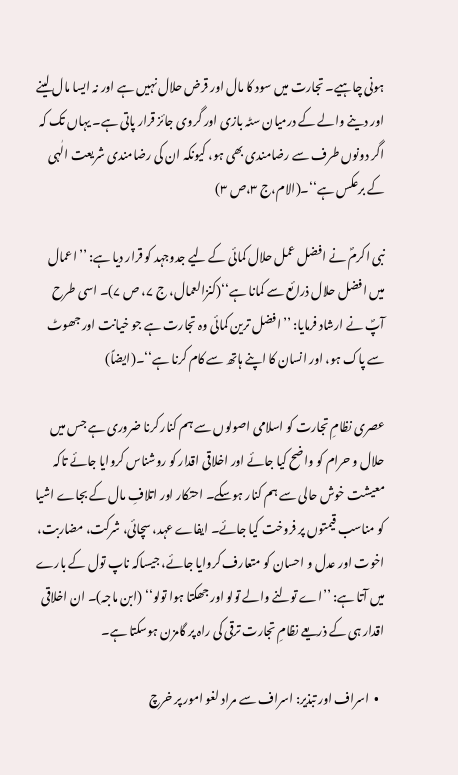ہونی چاہیے۔ تجارت میں سود کا مال اور قرض حلال نہیں ہے اور نہ ایسا مال لینے اور دینے والے کے درمیان سٹہ بازی اور گروی جائز قرار پاتی ہے۔ یہاں تک کہ اگر دونوں طرف سے رضامندی بھی ہو، کیونکہ ان کی رضامندی شریعت الٰہی کے برعکس ہے‘‘۔(الام،ج ۳،ص ۳)

نبی اکرمؐ نے افضل عمل حلال کمائی کے لیے جدوجہد کو قرار دیا ہے: ’’اعمال میں افضل حلال ذرائع سے کمانا ہے‘‘(کنزالعمال، ج ۷، ص ۷)۔ اسی طرح آپؐ نے ارشاد فرمایا: ’’افضل ترین کمائی وہ تجارت ہے جو خیانت اور جھوٹ سے پاک ہو، اور انسان کا اپنے ہاتھ سے کام کرنا ہے‘‘۔(ایضاً)

عصری نظامِ تجارت کو اسلامی اصولوں سے ہم کنار کرنا ضروری ہے جس میں حلال و حرام کو واضح کیا جائے اور اخلاقی اقدار کو روشناس کروایا جائے تاکہ معیشت خوش حالی سے ہم کنار ہوسکے۔ احتکار اور اتلافِ مال کے بجاے اشیا کو مناسب قیمتوں پر فروخت کیا جائے۔ ایفاے عہد، سچائی، شرکت، مضاربت، اخوت اور عدل و احسان کو متعارف کروایا جائے، جیساکہ ناپ تول کے بارے میں آتا ہے: ’’اے تولنے والے تولو اور جھکتا ہوا تولو‘‘ (ابن ماجہ)۔ ان اخلاقی اقدار ہی کے ذریعے نظامِ تجارت ترقی کی راہ پر گامزن ہوسکتا ہے۔

  •  اسراف اور تبذیر: اسراف سے مراد لغو امور پر خرچ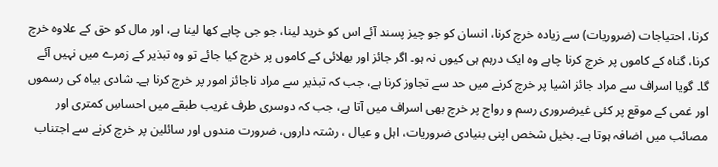کرنا، احتیاجات (ضروریات) سے زیادہ خرچ کرنا، انسان کو جو چیز پسند آئے اس کو خرید لینا، جو جی چاہے کھا لینا ہے، اور مال کو حق کے علاوہ خرچ کرنا، گناہ کے کاموں پر خرچ کرنا چاہے وہ ایک درہم ہی کیوں نہ ہو۔ اگر جائز اور بھلائی کے کاموں پر خرچ کیا جائے تو وہ تبذیر کے زمرے میں نہیں آئے گا۔ گویا اسراف سے مراد جائز اشیا پر خرچ کرنے میں حد سے تجاوز کرنا ہے، جب کہ تبذیر سے مراد ناجائز امور پر خرچ کرنا ہے۔ شادی بیاہ کی رسموں اور غمی کے موقع پر کئی غیرضروری رسم و رواج پر خرچ بھی اسراف میں آتا ہے، جب کہ دوسری طرف غریب طبقے میں احساسِ کمتری اور مصائب میں اضافہ ہوتا ہے۔ بخیل شخص اپنی بنیادی ضروریات، اہل و عیال ، رشتہ داروں، ضرورت مندوں اور سائلین پر خرچ کرنے سے اجتناب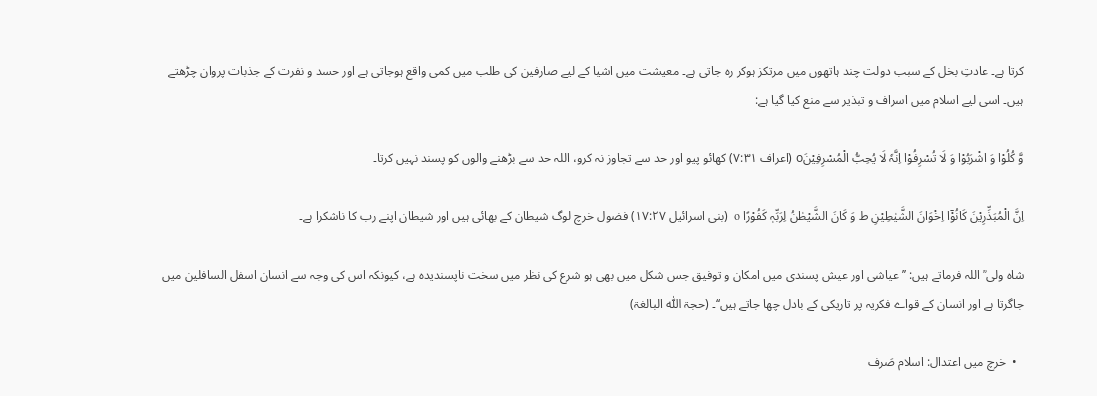کرتا ہے۔ عادتِ بخل کے سبب دولت چند ہاتھوں میں مرتکز ہوکر رہ جاتی ہے۔ معیشت میں اشیا کے لیے صارفین کی طلب میں کمی واقع ہوجاتی ہے اور حسد و نفرت کے جذبات پروان چڑھتے ہیں۔ اسی لیے اسلام میں اسراف و تبذیر سے منع کیا گیا ہے:

وَّ کُلُوْا وَ اشْرَبُوْا وَ لَا تُسْرِفُوْا اِنَّہٗ لَا یُحِبُّ الْمُسْرِفِیْنَo (اعراف ۷:۳۱) کھائو پیو اور حد سے تجاوز نہ کرو، اللہ حد سے بڑھنے والوں کو پسند نہیں کرتا۔

اِنَّ الْمُبَذِّرِیْنَ کَانُوْٓا اِخْوَانَ الشَّیٰطِیْنِ ط وَ کَانَ الشَّیْطٰنُ لِرَبِّہٖ کَفُوْرًا o  (بنی اسرائیل ۱۷:۲۷) فضول خرچ لوگ شیطان کے بھائی ہیں اور شیطان اپنے رب کا ناشکرا ہے۔

شاہ ولی ؒ اللہ فرماتے ہیں: ’’عیاشی اور عیش پسندی میں امکان و توفیق جس شکل میں بھی ہو شرع کی نظر میں سخت ناپسندیدہ ہے، کیونکہ اس کی وجہ سے انسان اسفل السافلین میں جاگرتا ہے اور انسان کے قواے فکریہ پر تاریکی کے بادل چھا جاتے ہیں‘‘۔ (حجۃ اللّٰہ البالغۃ)

  •  خرچ میں اعتدال: اسلام صَرف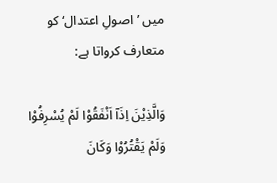میں ’اصولِ اعتدال‘ کو متعارف کرواتا ہے:

وَالَّذِیْنَ اِذَآ اَنْفَقُوْا لَمْ یُسْرِفُوْا وَلَمْ یَقْتُرُوْا وَکَانَ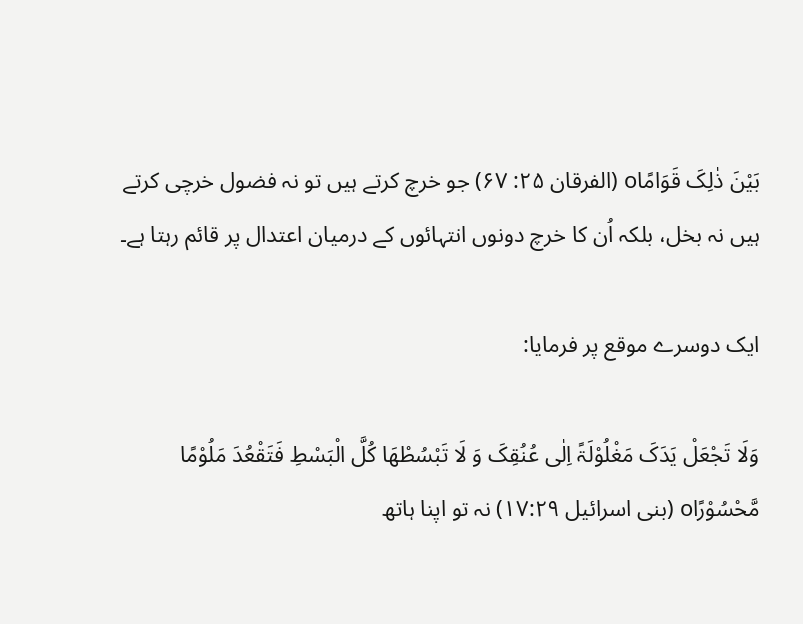بَیْنَ ذٰلِکَ قَوَامًاo (الفرقان ۲۵: ۶۷) جو خرچ کرتے ہیں تو نہ فضول خرچی کرتے ہیں نہ بخل، بلکہ اُن کا خرچ دونوں انتہائوں کے درمیان اعتدال پر قائم رہتا ہے۔

ایک دوسرے موقع پر فرمایا:

وَلَا تَجْعَلْ یَدَکَ مَغْلُوْلَۃً اِلٰی عُنُقِکَ وَ لَا تَبْسُطْھَا کُلَّ الْبَسْطِ فَتَقْعُدَ مَلُوْمًا مَّحْسُوْرًاo (بنی اسرائیل ۱۷:۲۹) نہ تو اپنا ہاتھ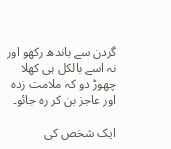گردن سے باندھ رکھو اور نہ اسے بالکل ہی کھلا چھوڑ دو کہ ملامت زدہ اور عاجز بن کر رہ جائو۔

ایک شخص کی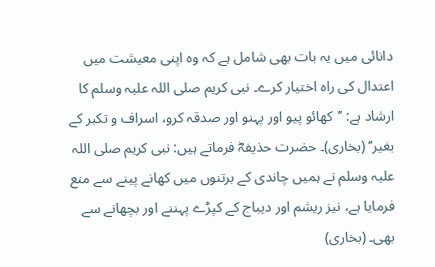دانائی میں یہ بات بھی شامل ہے کہ وہ اپنی معیشت میں اعتدال کی راہ اختیار کرے۔ نبی کریم صلی اللہ علیہ وسلم کا ارشاد ہے: ’’کھائو پیو اور پہنو اور صدقہ کرو، اسراف و تکبر کے بغیر‘‘ (بخاری)۔ حضرت حذیفہؓ فرماتے ہیں: نبی کریم صلی اللہ علیہ وسلم نے ہمیں چاندی کے برتنوں میں کھانے پینے سے منع فرمایا ہے، نیز ریشم اور دیباج کے کپڑے پہننے اور بچھانے سے بھی۔ (بخاری)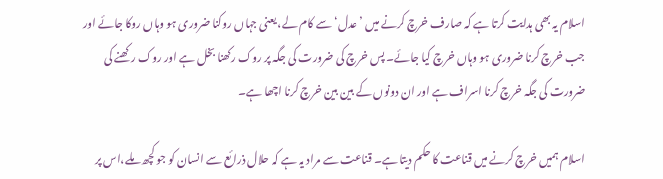اسلام یہ بھی ہدایت کرتا ہے کہ صارف خرچ کرنے میں ’عدل‘ سے کام لے، یعنی جہاں روکنا ضروری ہو وہاں روکا جائے اور جب خرچ کرنا ضروری ہو وہاں خرچ کیا جائے۔ پس خرچ کی ضرورت کی جگہ پر روک رکھنا بخل ہے اور روک رکھنے کی ضرورت کی جگہ خرچ کرنا اسراف ہے اور ان دونوں کے بین بین خرچ کرنا اچھا ہے۔

اسلام ہمیں خرچ کرنے میں قناعت کا حکم دیتا ہے۔ قناعت سے مراد یہ ہے کہ حلال ذرائع سے انسان کو جو کچھ ملے،اس پر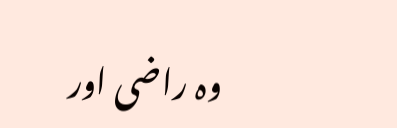وہ راضی اور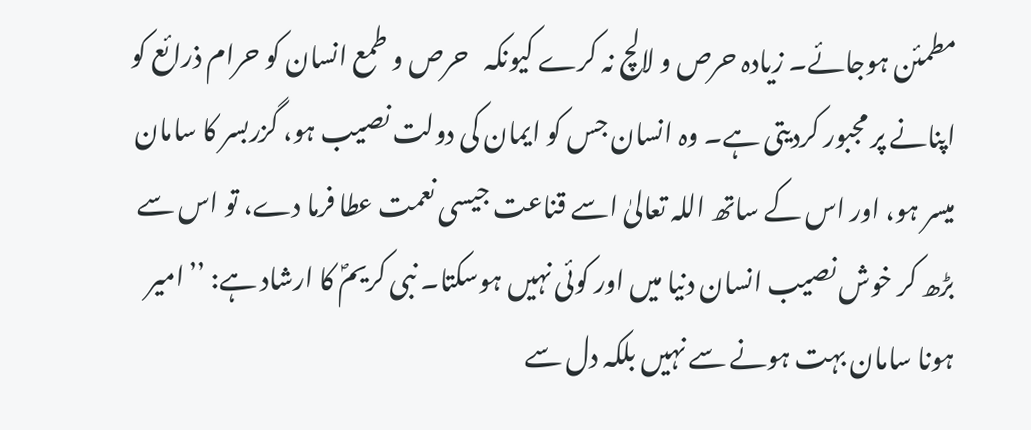مطمئن ہوجائے۔ زیادہ حرص و لالچ نہ کرے کیونکہ   حرص و طمع انسان کو حرام ذرائع کو اپنانے پر مجبور کردیتی ہے۔ وہ انسان جس کو ایمان کی دولت نصیب ہو، گزربسر کا سامان میسر ہو، اور اس کے ساتھ اللہ تعالیٰ اسے قناعت جیسی نعمت عطا فرما دے، تو اس سے بڑھ کر خوش نصیب انسان دنیا میں اور کوئی نہیں ہوسکتا۔ نبی کریمؐ کا ارشاد ہے: ’’امیر ہونا سامان بہت ہونے سے نہیں بلکہ دل سے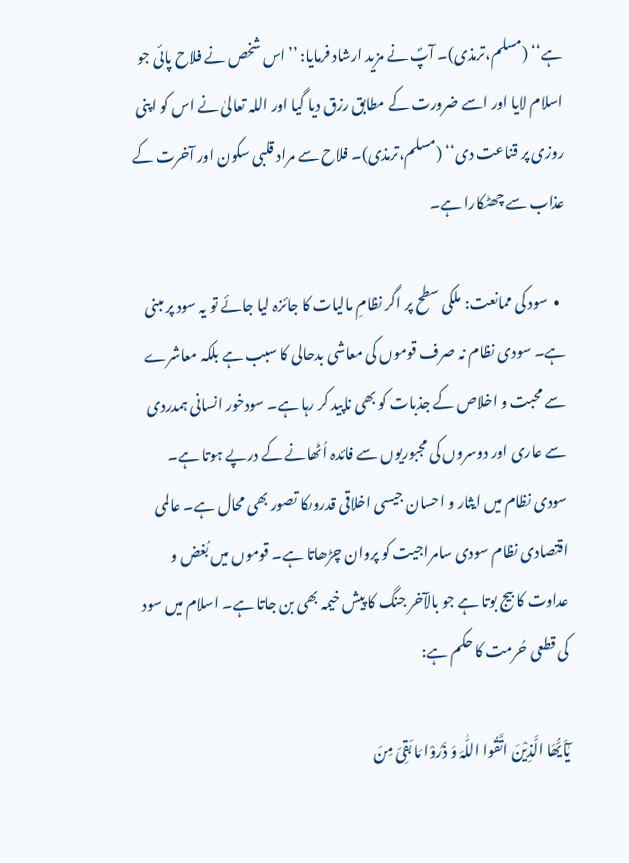ہے‘‘ (مسلم،ترمذی)۔ آپؐ نے مزید ارشاد فرمایا: ’’اس شخص نے فلاح پائی جو اسلام لایا اور اسے ضرورت کے مطابق رزق دیا گیا اور اللہ تعالیٰ نے اس کو اپنی روزی پر قناعت دی‘‘ (مسلم،ترمذی)۔ فلاح سے مراد قلبی سکون اور آخرت کے عذاب سے چھٹکارا ہے۔

  •  سود کی ممانعت: ملکی سطح پر اگر نظامِ مالیات کا جائزہ لیا جائے تو یہ سود پر مبنی ہے۔ سودی نظام نہ صرف قوموں کی معاشی بدحالی کا سبب ہے بلکہ معاشرے سے محبت و اخلاص کے جذبات کو بھی ناپید کر رہا ہے۔ سودخور انسانی ہمدردی سے عاری اور دوسروں کی مجبوریوں سے فائدہ اُٹھانے کے درپے ہوتا ہے۔ سودی نظام میں ایثار و احسان جیسی اخلاقی قدروںکا تصور بھی محال ہے۔ عالمی اقتصادی نظام سودی سامراجیت کو پروان چڑھاتا ہے۔ قوموں میں بُغض و عداوت کا بیج بوتا ہے جو بالآخر جنگ کا پیش خیمہ بھی بن جاتا ہے۔ اسلام میں سود کی قطعی حُرمت کا حکم ہے:

یٰٓاَیُّھَا الَّذِیْنَ اتَّقُوا اللّٰہَ وَ ذَرُوْا مَا بَقِیَ مِنَ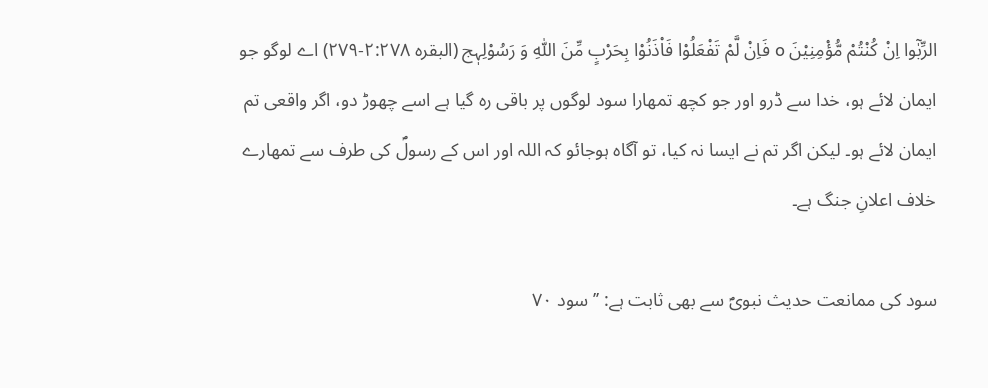الرِّبٰٓوا اِنْ کُنْتُمْ مُّؤْمِنِیْنَ o فَاِنْ لَّمْ تَفْعَلُوْا فَاْذَنُوْا بِحَرْبٍ مِّنَ اللّٰہِ وَ رَسُوْلِہٖج (البقرہ ۲:۲۷۸-۲۷۹) اے لوگو جو ایمان لائے ہو، خدا سے ڈرو اور جو کچھ تمھارا سود لوگوں پر باقی رہ گیا ہے اسے چھوڑ دو، اگر واقعی تم ایمان لائے ہو۔ لیکن اگر تم نے ایسا نہ کیا، تو آگاہ ہوجائو کہ اللہ اور اس کے رسولؐ کی طرف سے تمھارے خلاف اعلانِ جنگ ہے۔

سود کی ممانعت حدیث نبویؐ سے بھی ثابت ہے: ’’سود ۷۰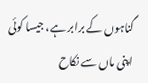گناہوں کے برابر ہے، جیسا کوئی اپنی ماں سے نکاح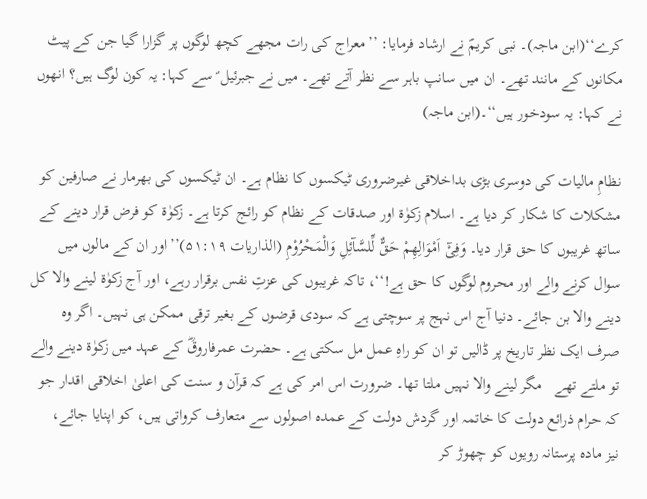کرے‘‘(ابن ماجہ)۔ نبی کریمؐ نے ارشاد فرمایا: ’’معراج کی رات مجھے کچھ لوگوں پر گزارا گیا جن کے پیٹ مکانوں کے مانند تھے۔ ان میں سانپ باہر سے نظر آتے تھے۔ میں نے جبرئیل ؑ سے کہا: یہ کون لوگ ہیں؟ انھوں نے کہا: یہ سودخور ہیں‘‘۔(ابن ماجہ)

نظامِ مالیات کی دوسری بڑی بداخلاقی غیرضروری ٹیکسوں کا نظام ہے۔ ان ٹیکسوں کی بھرمار نے صارفین کو مشکلات کا شکار کر دیا ہے۔ اسلام زکوٰۃ اور صدقات کے نظام کو رائج کرتا ہے۔ زکوٰۃ کو فرض قرار دینے کے ساتھ غریبوں کا حق قرار دیا۔ وَفِیْٓ اَمْوَالِھِمْ حَقٌّ لِّلسَّآئِلِ وَالْمَحْرُوْمِ (الذاریات ۵۱:۱۹)’’اور ان کے مالوں میں سوال کرنے والے اور محروم لوگوں کا حق ہے!‘‘، تاکہ غریبوں کی عزتِ نفس برقرار رہے، اور آج زکوٰۃ لینے والا کل دینے والا بن جائے۔ دنیا آج اس نہج پر سوچتی ہے کہ سودی قرضوں کے بغیر ترقی ممکن ہی نہیں۔ اگر وہ صرف ایک نظر تاریخ پر ڈالیں تو ان کو راہِ عمل مل سکتی ہے۔ حضرت عمرفاروقؓ کے عہد میں زکوٰۃ دینے والے تو ملتے تھے   مگر لینے والا نہیں ملتا تھا۔ ضرورت اس امر کی ہے کہ قرآن و سنت کی اعلیٰ اخلاقی اقدار جو کہ حرام ذرائع دولت کا خاتمہ اور گردش دولت کے عمدہ اصولوں سے متعارف کرواتی ہیں، کو اپنایا جائے،    نیز مادہ پرستانہ رویوں کو چھوڑ کر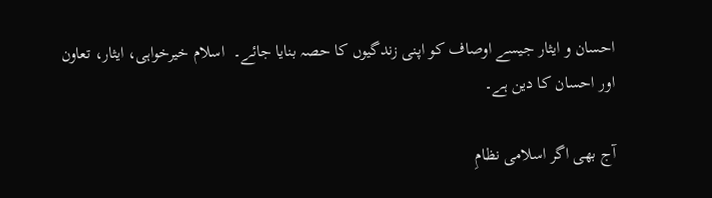احسان و ایثار جیسے اوصاف کو اپنی زندگیوں کا حصہ بنایا جائے۔  اسلام خیرخواہی، ایثار، تعاون اور احسان کا دین ہے۔

آج بھی اگر اسلامی نظامِ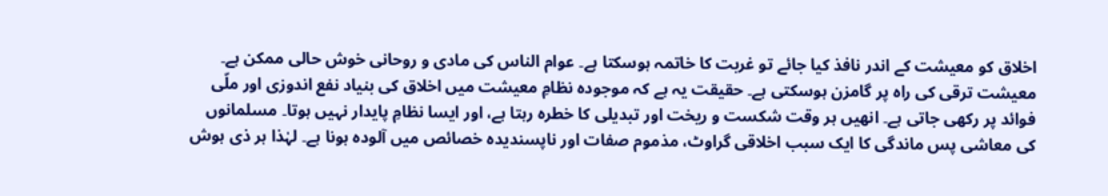اخلاق کو معیشت کے اندر نافذ کیا جائے تو غربت کا خاتمہ ہوسکتا ہے۔ عوام الناس کی مادی و روحانی خوش حالی ممکن ہے۔ معیشت ترقی کی راہ پر گامزن ہوسکتی ہے۔ حقیقت یہ ہے کہ موجودہ نظامِ معیشت میں اخلاق کی بنیاد نفع اندوزی اور ملّی فوائد پر رکھی جاتی ہے۔ انھیں ہر وقت شکست و ریخت اور تبدیلی کا خطرہ رہتا ہے، اور ایسا نظامِ پایدار نہیں ہوتا۔ مسلمانوں کی معاشی پس ماندگی کا ایک سبب اخلاقی گراوٹ، مذموم صفات اور ناپسندیدہ خصائص میں آلودہ ہونا ہے۔ لہٰذا ہر ذی ہوش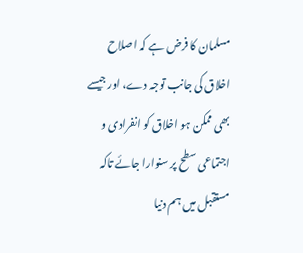مسلمان کا فرض ہے کہ اصلاح اخلاق کی جانب توجہ دے، اور جیسے بھی ممکن ہو اخلاق کو انفرادی و اجتماعی سطح پر سنوارا جائے تاکہ مستقبل میں ہم دنیا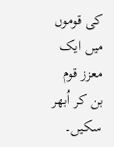کی قوموں میں ایک معزز قوم بن کر اُبھر سکیں۔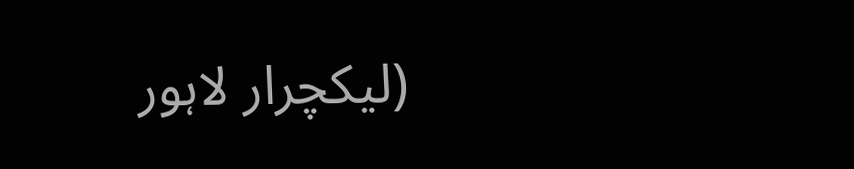(لیکچرار لاہور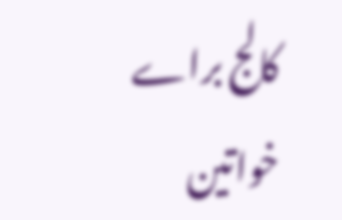کالج براے خواتین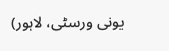یونی ورسٹی، لاہور)